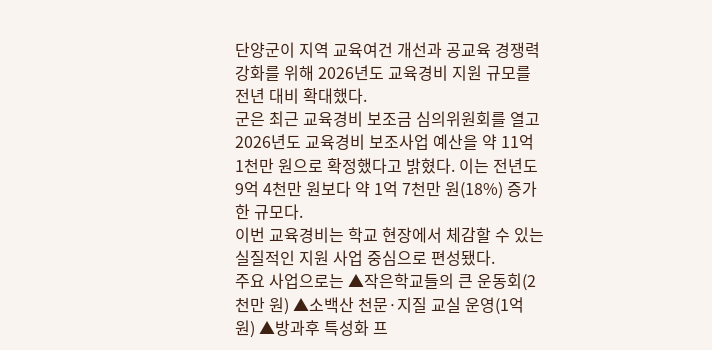단양군이 지역 교육여건 개선과 공교육 경쟁력 강화를 위해 2026년도 교육경비 지원 규모를 전년 대비 확대했다.
군은 최근 교육경비 보조금 심의위원회를 열고 2026년도 교육경비 보조사업 예산을 약 11억 1천만 원으로 확정했다고 밝혔다. 이는 전년도 9억 4천만 원보다 약 1억 7천만 원(18%) 증가한 규모다.
이번 교육경비는 학교 현장에서 체감할 수 있는 실질적인 지원 사업 중심으로 편성됐다.
주요 사업으로는 ▲작은학교들의 큰 운동회(2천만 원) ▲소백산 천문·지질 교실 운영(1억 원) ▲방과후 특성화 프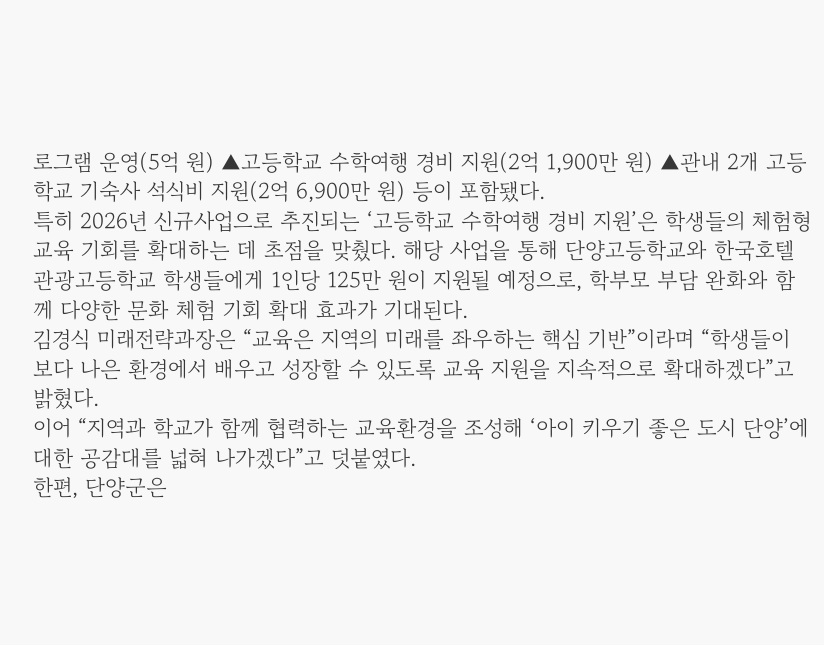로그램 운영(5억 원) ▲고등학교 수학여행 경비 지원(2억 1,900만 원) ▲관내 2개 고등학교 기숙사 석식비 지원(2억 6,900만 원) 등이 포함됐다.
특히 2026년 신규사업으로 추진되는 ‘고등학교 수학여행 경비 지원’은 학생들의 체험형 교육 기회를 확대하는 데 초점을 맞췄다. 해당 사업을 통해 단양고등학교와 한국호텔관광고등학교 학생들에게 1인당 125만 원이 지원될 예정으로, 학부모 부담 완화와 함께 다양한 문화 체험 기회 확대 효과가 기대된다.
김경식 미래전략과장은 “교육은 지역의 미래를 좌우하는 핵심 기반”이라며 “학생들이 보다 나은 환경에서 배우고 성장할 수 있도록 교육 지원을 지속적으로 확대하겠다”고 밝혔다.
이어 “지역과 학교가 함께 협력하는 교육환경을 조성해 ‘아이 키우기 좋은 도시 단양’에 대한 공감대를 넓혀 나가겠다”고 덧붙였다.
한편, 단양군은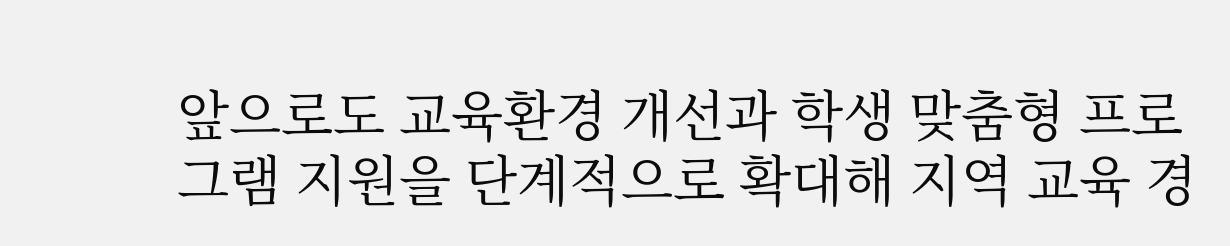앞으로도 교육환경 개선과 학생 맞춤형 프로그램 지원을 단계적으로 확대해 지역 교육 경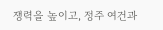쟁력을 높이고, 정주 여건과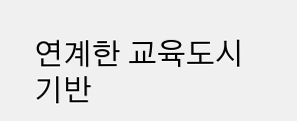연계한 교육도시 기반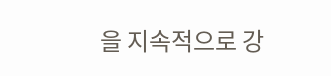을 지속적으로 강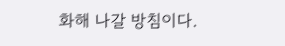화해 나갈 방침이다.